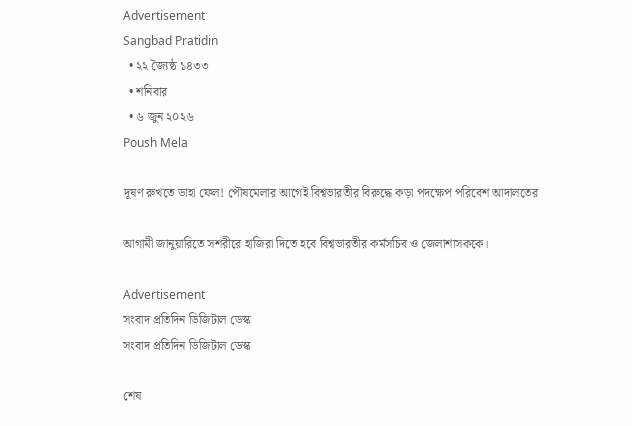Advertisement
Sangbad Pratidin
  • ২২ জ্যৈষ্ঠ ১৪৩৩
  • শনিবার
  • ৬ জুন ২০২৬
Poush Mela

দূষণ রুখতে ডাহা ফেল! পৌষমেলার আগেই বিশ্বভারতীর বিরুদ্ধে কড়া পদক্ষেপ পরিবেশ আদালতের

আগামী জানুয়ারিতে সশরীরে হাজিরা দিতে হবে বিশ্বভারতীর কর্মসচিব ও জেলাশাসককে।

Advertisement
সংবাদ প্রতিদিন ডিজিটাল ডেস্ক
সংবাদ প্রতিদিন ডিজিটাল ডেস্ক

শেষ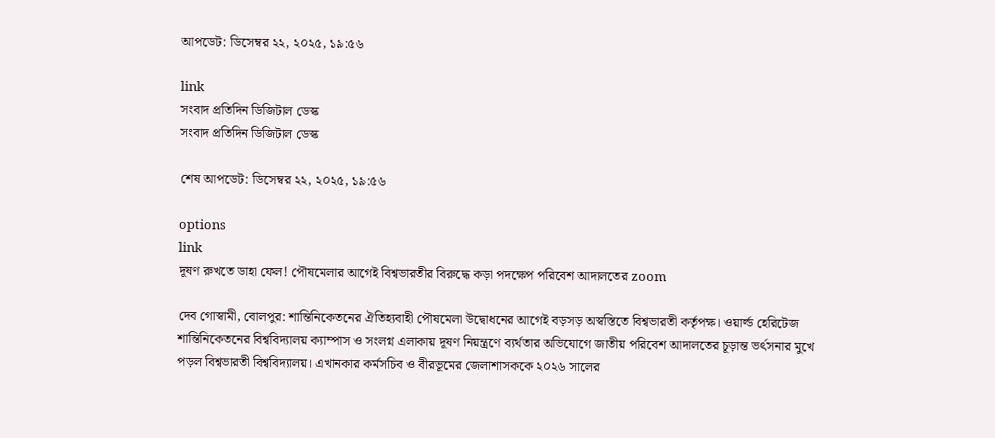আপডেট: ডিসেম্বর ২২, ২০২৫, ১৯:৫৬

link
সংবাদ প্রতিদিন ডিজিটাল ডেস্ক
সংবাদ প্রতিদিন ডিজিটাল ডেস্ক

শেষ আপডেট: ডিসেম্বর ২২, ২০২৫, ১৯:৫৬

options
link
দূষণ রুখতে ডাহা ফেল! পৌষমেলার আগেই বিশ্বভারতীর বিরুদ্ধে কড়া পদক্ষেপ পরিবেশ আদালতের zoom

দেব গোস্বামী, বোলপুর: শান্তিনিকেতনের ঐতিহ্যবাহী পৌষমেলা উদ্বোধনের আগেই বড়সড় অস্বস্তিতে বিশ্বভারতী কর্তৃপক্ষ। ওয়ার্ল্ড হেরিটেজ শান্তিনিকেতনের বিশ্ববিদ্যালয় ক্যাম্পাস ও সংলগ্ন এলাকায় দূষণ নিয়ন্ত্রণে ব্যর্থতার অভিযোগে জাতীয় পরিবেশ আদালতের চূড়ান্ত ভর্ৎসনার মুখে পড়ল বিশ্বভারতী বিশ্ববিদ্যালয়। এখানকার কর্মসচিব ও বীরভূমের জেলাশাসককে ২০২৬ সালের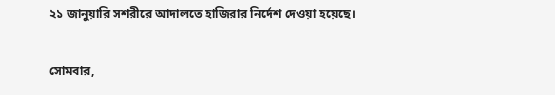২১ জানুয়ারি সশরীরে আদালতে হাজিরার নির্দেশ দেওয়া হয়েছে।

সোমবার,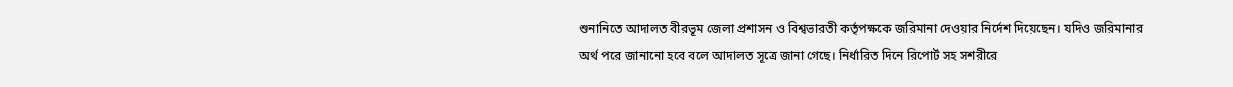শুনানিতে আদালত বীরভূম জেলা প্রশাসন ও বিশ্বভারতী কর্তৃপক্ষকে জরিমানা দেওয়ার নির্দেশ দিয়েছেন। যদিও জরিমানার অর্থ পরে জানানো হবে বলে আদালত সূত্রে জানা গেছে। নির্ধারিত দিনে রিপোর্ট সহ সশরীরে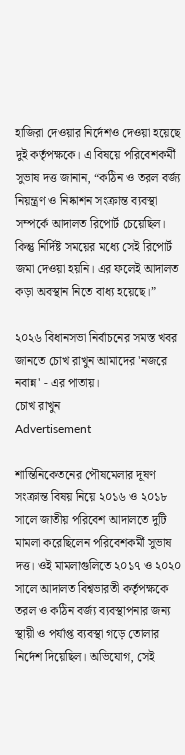হাজিরা দেওয়ার নির্দেশও দেওয়া হয়েছে দুই কর্তৃপক্ষকে। এ বিষয়ে পরিবেশকর্মী সুভাষ দত্ত জানান, “কঠিন ও তরল বর্জ্য নিয়ন্ত্রণ ও নিষ্কাশন সংক্রান্ত ব্যবস্থা সম্পর্কে আদালত রিপোর্ট চেয়েছিল। কিন্তু নির্দিষ্ট সময়ের মধ্যে সেই রিপোর্ট জমা দেওয়া হয়নি। এর ফলেই আদালত কড়া অবস্থান নিতে বাধ্য হয়েছে।”

২০২৬ বিধানসভা নির্বাচনের সমস্ত খবর জানতে চোখ রাখুন আমাদের 'নজরে নবান্ন' - এর পাতায়।
চোখ রাখুন
Advertisement

শান্তিনিকেতনের পৌষমেলার দূষণ সংক্রান্ত বিষয় নিয়ে ২০১৬ ও ২০১৮ সালে জাতীয় পরিবেশ আদালতে দুটি মামলা করেছিলেন পরিবেশকর্মী সুভাষ দত্ত। ওই মামলাগুলিতে ২০১৭ ও ২০২০ সালে আদালত বিশ্বভারতী কর্তৃপক্ষকে তরল ও কঠিন বর্জ্য ব্যবস্থাপনার জন্য স্থায়ী ও পর্যাপ্ত ব্যবস্থা গড়ে তোলার নির্দেশ দিয়েছিল। অভিযোগ, সেই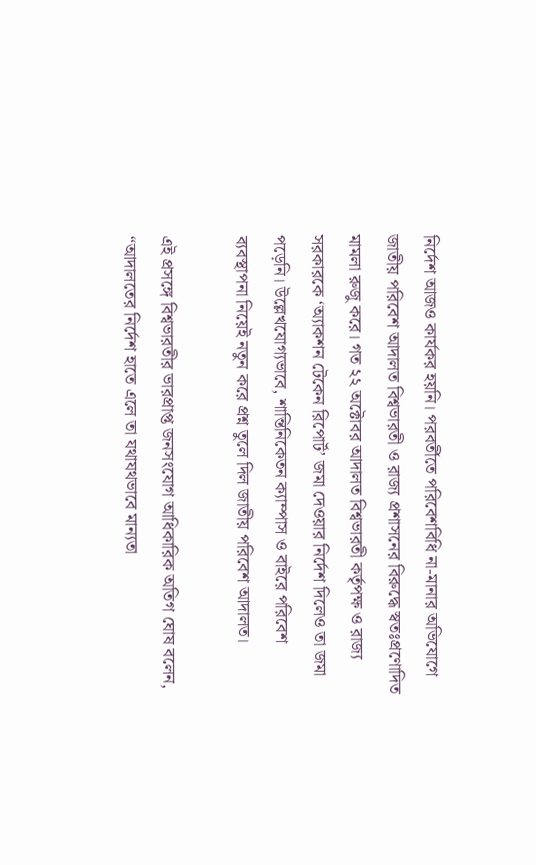নির্দেশ আজও কার্যকর হয়নি। পরবর্তীতে পরিবেশবিধি না-মানার অভিযোগে জাতীয় পরিবেশ আদালত বিশ্বভারতী ও রাজ্য প্রশাসনের বিরুদ্ধে স্বতঃপ্রণোদিত মামলা রুজু করে। গত ২২ অক্টোবর আদালত বিশ্বভারতী কর্তৃপক্ষ ও রাজ্য সরকারকে ‘অ্যাকশন টেকেন রিপোর্ট’ জমা দেওয়ার নির্দেশ দিলেও তা জমা পড়েনি। উল্লেখযোগ্যভাবে, শান্তিনিকেতন ক্যাম্পাস ও বাইরে পরিবেশ ব্যবস্থাপনা নিয়েই নতুন করে প্রশ্ন তুলে দিল জাতীয় পরিবেশ আদালত।

এই প্রসঙ্গে বিশ্বভারতীর ভারপ্রাপ্ত জনসংযোগ আধিকারিক অতিগ ঘোষ বলেন, “আদালতের নির্দেশ হাতে এলে তা যথাযথভাবে মান্যতা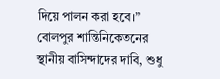দিয়ে পালন করা হবে।” বোলপুর শান্তিনিকেতনের স্থানীয় বাসিন্দাদের দাবি, শুধু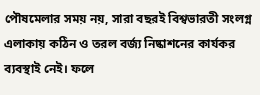পৌষমেলার সময় নয়, সারা বছরই বিশ্বভারতী সংলগ্ন এলাকায় কঠিন ও তরল বর্জ্য নিষ্কাশনের কার্যকর ব্যবস্থাই নেই। ফলে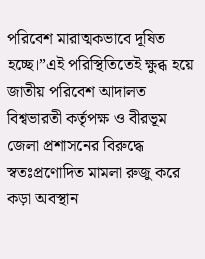পরিবেশ মারাত্মকভাবে দূষিত হচ্ছে।”এই পরিস্থিতিতেই ক্ষুব্ধ হয়ে জাতীয় পরিবেশ আদালত বিশ্বভারতী কর্তৃপক্ষ ও বীরভূম জেলা প্রশাসনের বিরুদ্ধে স্বতঃপ্রণোদিত মামলা রুজু করে কড়া অবস্থান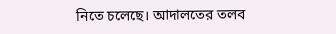নিতে চলেছে। আদালতের তলব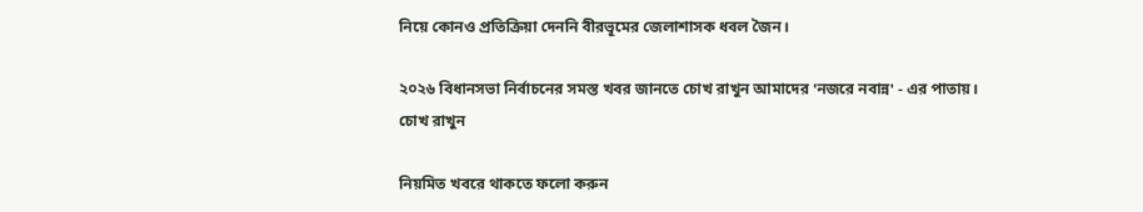নিয়ে কোনও প্রতিক্রিয়া দেননি বীরভূমের জেলাশাসক ধবল জৈন।

২০২৬ বিধানসভা নির্বাচনের সমস্ত খবর জানতে চোখ রাখুন আমাদের 'নজরে নবান্ন' - এর পাতায়।
চোখ রাখুন

নিয়মিত খবরে থাকতে ফলো করুন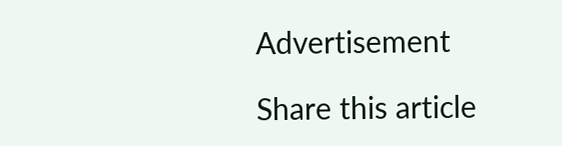Advertisement

Share this article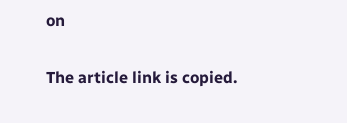on

The article link is copied.